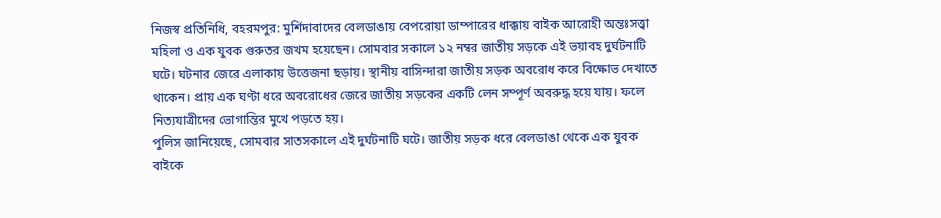নিজস্ব প্রতিনিধি, বহরমপুর: মুর্শিদাবাদের বেলডাঙায় বেপরোয়া ডাম্পারের ধাক্কায় বাইক আরোহী অন্তঃসত্ত্বা মহিলা ও এক যুবক গুরুতর জখম হয়েছেন। সোমবার সকালে ১২ নম্বর জাতীয় সড়কে এই ভয়াবহ দুর্ঘটনাটি ঘটে। ঘটনার জেরে এলাকায় উত্তেজনা ছড়ায়। স্থানীয় বাসিন্দারা জাতীয় সড়ক অবরোধ করে বিক্ষোভ দেখাতে থাকেন। প্রায় এক ঘণ্টা ধরে অবরোধের জেরে জাতীয় সড়কের একটি লেন সম্পূর্ণ অবরুদ্ধ হয়ে যায়। ফলে নিত্যযাত্রীদের ভোগান্তির মুখে পড়তে হয়।
পুলিস জানিয়েছে, সোমবার সাতসকালে এই দুর্ঘটনাটি ঘটে। জাতীয় সড়ক ধরে বেলডাঙা থেকে এক যুবক বাইকে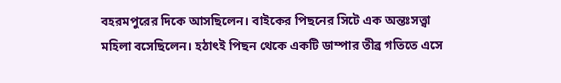বহরমপুরের দিকে আসছিলেন। বাইকের পিছনের সিটে এক অন্তঃসত্ত্বা মহিলা বসেছিলেন। হঠাৎই পিছন থেকে একটি ডাম্পার তীব্র গতিতে এসে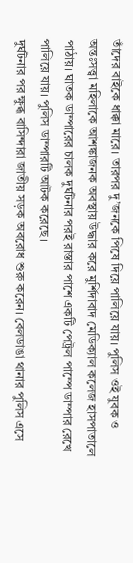তাঁদের বাইকে ধাক্কা মারে। তারপর দু’জনকে পিষে দিয়ে পালিয়ে যায়। পুলিস ওই যুবক ও অন্তঃসত্ত্বা মহিলাকে আশঙ্কাজনক অবস্থায় উদ্ধার করে মুর্শিদাবাদ মেডিক্যাল কলেজ হাসপাতালে পাঠায়। ঘাতক ডাম্পারের চালক দুর্ঘটনার পরই রাস্তার পাশে একটি পেট্রল পাম্পে ডাম্পার রেখে পালিয়ে যায়। পুলিস ডাম্পারটি আটক করেছে।
দুর্ঘটনার পর ক্ষুব্ধ বাসিন্দারা জাতীয় সড়ক অবরোধ শুরু করেন। বেলডাঙা থানার পুলিস এসে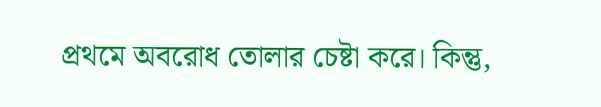প্রথমে অবরোধ তোলার চেষ্টা করে। কিন্তু,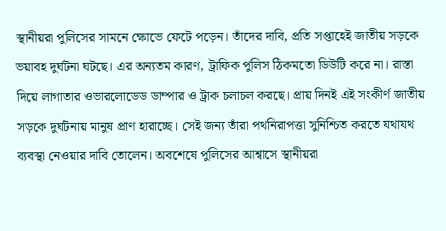স্থানীয়রা পুলিসের সামনে ক্ষোভে ফেটে পড়েন। তাঁদের দাবি, প্রতি সপ্তাহেই জাতীয় সড়কে ভয়াবহ দুর্ঘটনা ঘটছে। এর অন্যতম কারণ, ট্রাফিক পুলিস ঠিকমতো ডিউটি করে না। রাস্তা দিয়ে লাগাতার ওভারলোডেড ডাম্পার ও ট্রাক চলাচল করছে। প্রায় দিনই এই সংকীর্ণ জাতীয় সড়কে দুর্ঘটনায় মানুষ প্রাণ হারাচ্ছে। সেই জন্য তাঁরা পথনিরাপত্তা সুনিশ্চিত করতে যথাযথ ব্যবস্থা নেওয়ার দাবি তোলেন। অবশেষে পুলিসের আশ্বাসে স্থানীয়রা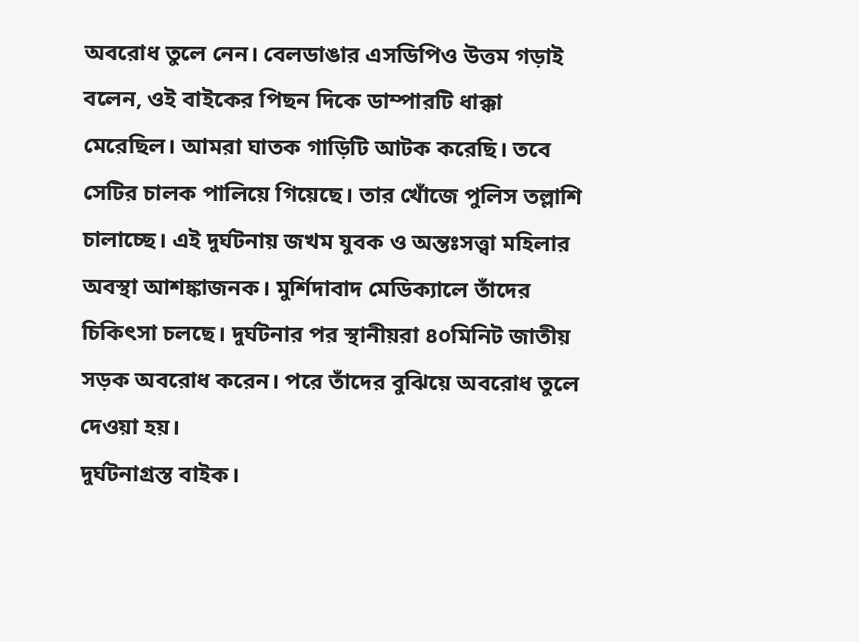অবরোধ তুলে নেন। বেলডাঙার এসডিপিও উত্তম গড়াই বলেন, ওই বাইকের পিছন দিকে ডাম্পারটি ধাক্কা মেরেছিল। আমরা ঘাতক গাড়িটি আটক করেছি। তবে সেটির চালক পালিয়ে গিয়েছে। তার খোঁজে পুলিস তল্লাশি চালাচ্ছে। এই দুর্ঘটনায় জখম যুবক ও অন্তঃসত্ত্বা মহিলার অবস্থা আশঙ্কাজনক। মুর্শিদাবাদ মেডিক্যালে তাঁদের চিকিৎসা চলছে। দুর্ঘটনার পর স্থানীয়রা ৪০মিনিট জাতীয় সড়ক অবরোধ করেন। পরে তাঁদের বুঝিয়ে অবরোধ তুলে দেওয়া হয়।
দুর্ঘটনাগ্রস্ত বাইক।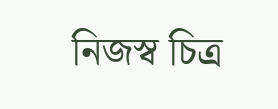নিজস্ব চিত্র